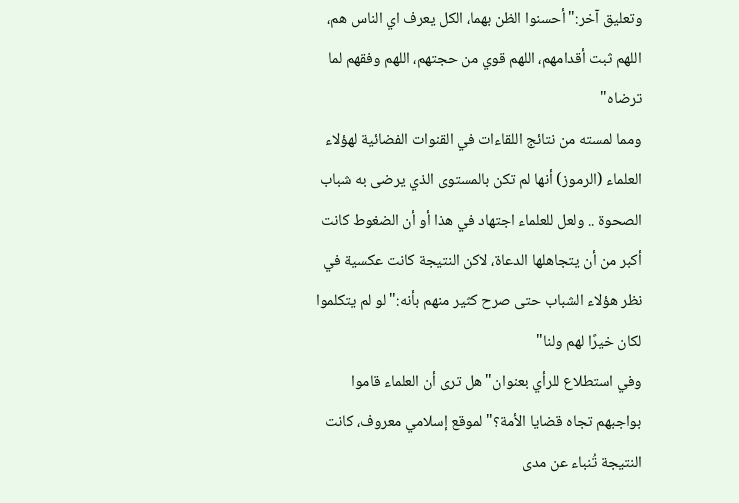وتعليق آخر:"أحسنوا الظن بهما، الكل يعرف اي الناس هم، اللهم ثبت أقدامهم، اللهم قوي من حجتهم، اللهم وفقهم لما ترضاه"
ومما لمسته من نتائج اللقاءات في القنوات الفضائية لهؤلاء العلماء (الرموز) أنها لم تكن بالمستوى الذي يرضى به شباب الصحوة .. ولعل للعلماء اجتهاد في هذا أو أن الضغوط كانت أكبر من أن يتجاهلها الدعاة، لاكن النتيجة كانت عكسية في نظر هؤلاء الشباب حتى صرح كثير منهم بأنه:"لو لم يتكلموا لكان خيرًا لهم ولنا"
وفي استطلاع للرأي بعنوان"هل ترى أن العلماء قاموا بواجبهم تجاه قضايا الأمة؟"لموقع إسلامي معروف، كانت النتيجة تُنباء عن مدى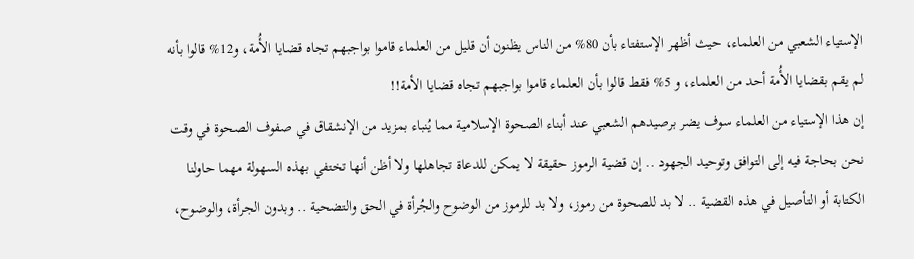الإستياء الشعبي من العلماء، حيث أظهر الإستفتاء بأن 80% من الناس يظنون أن قليل من العلماء قاموا بواجبهم تجاه قضايا الأُمة، و12% قالوا بأنه لم يقم بقضايا الأُمة أحد من العلماء، و 5% فقط قالوا بأن العلماء قاموا بواجبهم تجاه قضايا الأمة!!
إن هذا الإستياء من العلماء سوف يضر برصيدهم الشعبي عند أبناء الصحوة الإسلامية مما يُنباء بمزيد من الإنشقاق في صفوف الصحوة في وقت نحن بحاجة فيه إلى التوافق وتوحيد الجهود .. إن قضية الرموز حقيقة لا يمكن للدعاة تجاهلها ولا أظن أنها تختفي بهذه السهولة مهما حاولنا الكتابة أو التأصيل في هذه القضية .. لا بد للصحوة من رموز، ولا بد للرموز من الوضوح والجُرأة في الحق والتضحية .. وبدون الجرأة، والوضوح،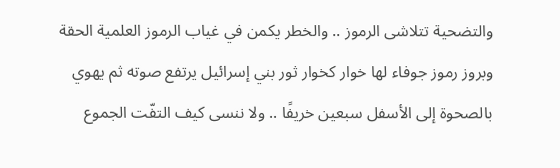والتضحية تتلاشى الرموز .. والخطر يكمن في غياب الرموز العلمية الحقة وبروز رموز جوفاء لها خوار كخوار ثور بني إسرائيل يرتفع صوته ثم يهوي بالصحوة إلى الأسفل سبعين خريفًا .. ولا ننسى كيف التفّت الجموع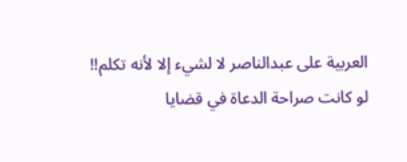العربية على عبدالناصر لا لشيء إلا لأنه تكلم!!
لو كانت صراحة الدعاة في قضايا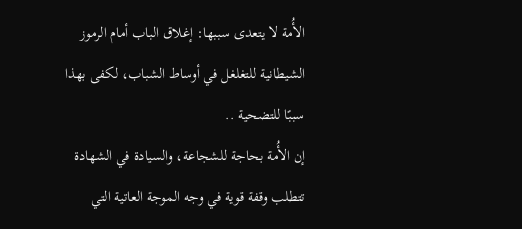الأُمة لا يتعدى سببها: إغلاق الباب أمام الرموز الشيطانية للتغلغل في أوساط الشباب، لكفى بهذا سببًا للتضحية ..
إن الأُمة بحاجة للشجاعة، والسيادة في الشهادة تتطلب وقفة قوية في وجه الموجة العاتية التي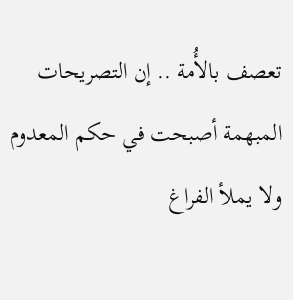تعصف بالأُمة .. إن التصريحات المبهمة أصبحت في حكم المعدوم ولا يملأ الفراغ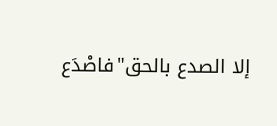إلا الصدع بالحق"فاصْدَع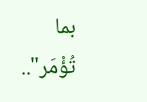بما تُؤْمَر"..